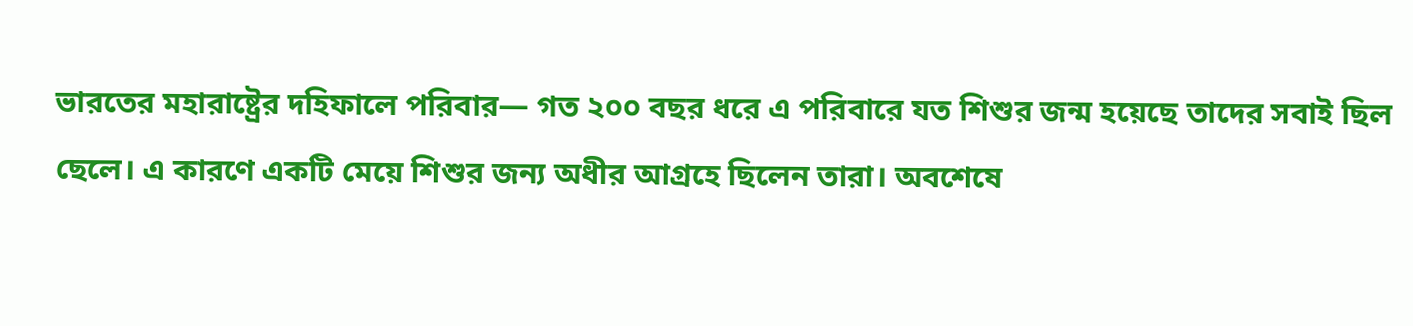ভারতের মহারাষ্ট্রের দহিফালে পরিবার— গত ২০০ বছর ধরে এ পরিবারে যত শিশুর জন্ম হয়েছে তাদের সবাই ছিল ছেলে। এ কারণে একটি মেয়ে শিশুর জন্য অধীর আগ্রহে ছিলেন তারা। অবশেষে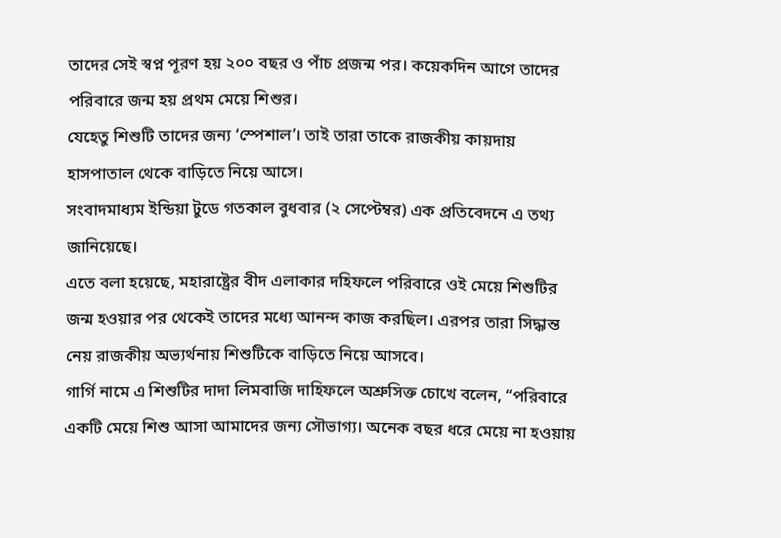তাদের সেই স্বপ্ন পূরণ হয় ২০০ বছর ও পাঁচ প্রজন্ম পর। কয়েকদিন আগে তাদের পরিবারে জন্ম হয় প্রথম মেয়ে শিশুর।
যেহেতু শিশুটি তাদের জন্য ‘স্পেশাল’। তাই তারা তাকে রাজকীয় কায়দায় হাসপাতাল থেকে বাড়িতে নিয়ে আসে।
সংবাদমাধ্যম ইন্ডিয়া টুডে গতকাল বুধবার (২ সেপ্টেম্বর) এক প্রতিবেদনে এ তথ্য জানিয়েছে।
এতে বলা হয়েছে, মহারাষ্ট্রের বীদ এলাকার দহিফলে পরিবারে ওই মেয়ে শিশুটির জন্ম হওয়ার পর থেকেই তাদের মধ্যে আনন্দ কাজ করছিল। এরপর তারা সিদ্ধান্ত নেয় রাজকীয় অভ্যর্থনায় শিশুটিকে বাড়িতে নিয়ে আসবে।
গার্গি নামে এ শিশুটির দাদা লিমবাজি দাহিফলে অশ্রুসিক্ত চোখে বলেন, “পরিবারে একটি মেয়ে শিশু আসা আমাদের জন্য সৌভাগ্য। অনেক বছর ধরে মেয়ে না হওয়ায়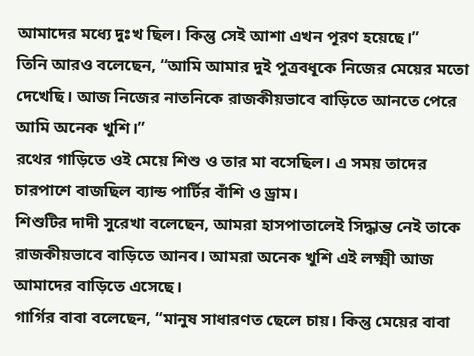আমাদের মধ্যে দুঃখ ছিল। কিন্তু সেই আশা এখন পূরণ হয়েছে।”
তিনি আরও বলেছেন, “আমি আমার দুই পুত্রবধূকে নিজের মেয়ের মতো দেখেছি। আজ নিজের নাতনিকে রাজকীয়ভাবে বাড়িতে আনতে পেরে আমি অনেক খুশি।”
রথের গাড়িতে ওই মেয়ে শিশু ও তার মা বসেছিল। এ সময় তাদের চারপাশে বাজছিল ব্যান্ড পার্টির বাঁশি ও ড্রাম।
শিশুটির দাদী সুরেখা বলেছেন, আমরা হাসপাতালেই সিদ্ধান্ত নেই তাকে রাজকীয়ভাবে বাড়িতে আনব। আমরা অনেক খুশি এই লক্ষ্মী আজ আমাদের বাড়িতে এসেছে।
গার্গির বাবা বলেছেন, “মানুষ সাধারণত ছেলে চায়। কিন্তু মেয়ের বাবা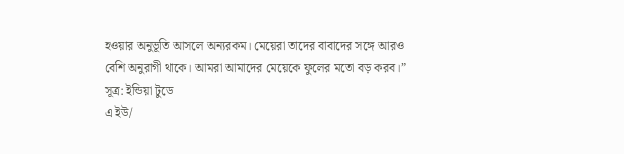হওয়ার অনুভূতি আসলে অন্যরকম। মেয়েরা তাদের বাবাদের সঙ্গে আরও বেশি অনুরাগী থাকে। আমরা আমাদের মেয়েকে ফুলের মতো বড় করব।”
সূত্র: ইন্ডিয়া টুডে
এ ইউ/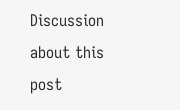Discussion about this post